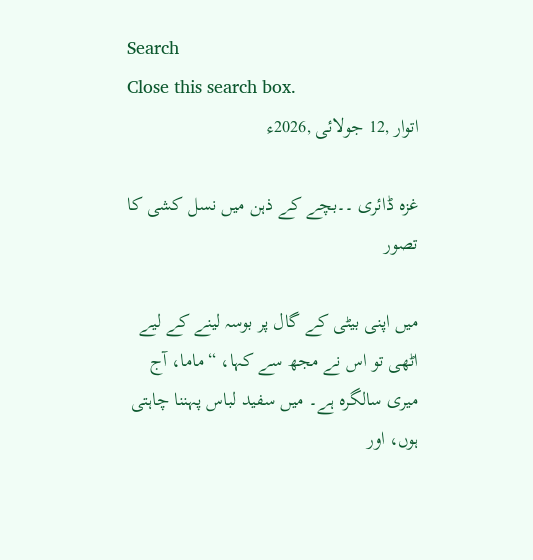Search
Close this search box.
اتوار ,12 جولائی ,2026ء

غزہ ڈائری ۔۔بچے کے ذہن میں نسل کشی کا تصور

میں اپنی بیٹی کے گال پر بوسہ لینے کے لیے اٹھی تو اس نے مجھ سے کہا، “ماما، آج میری سالگرہ ہے۔ میں سفید لباس پہننا چاہتی ہوں، اور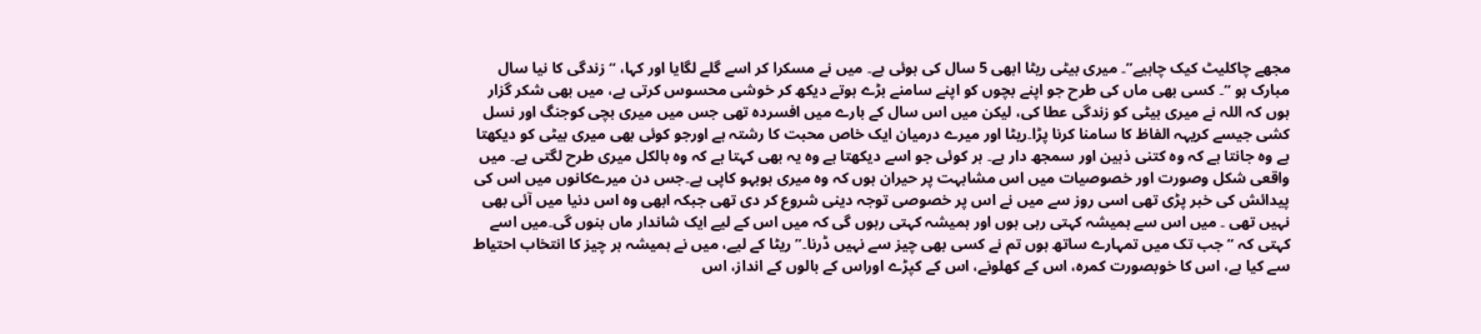مجھے چاکلیٹ کیک چاہیے”۔ میری بیٹی ریٹا ابھی 5 سال کی ہوئی ہے۔ میں نے مسکرا کر اسے گلے لگایا اور کہا، “زندگی کا نیا سال مبارک ہو “۔ کسی بھی ماں کی طرح جو اپنے بچوں کو اپنے سامنے بڑے ہوتے دیکھ کر خوشی محسوس کرتی ہے، میں بھی شکر گزار ہوں کہ اللہ نے میری بیٹی کو زندگی عطا کی، لیکن میں اس سال کے بارے میں افسردہ تھی جس میں میری بچی کوجنگ اور نسل کشی جیسے کریہہ الفاظ کا سامنا کرنا پڑا۔ریٹا اور میرے درمیان ایک خاص محبت کا رشتہ ہے اورجو کوئی بھی میری بیٹی کو دیکھتا ہے وہ جانتا ہے کہ وہ کتنی ذہین اور سمجھ دار ہے۔ ہر کوئی جو اسے دیکھتا ہے وہ یہ بھی کہتا ہے کہ وہ بالکل میری طرح لگتی ہے۔ میں واقعی شکل وصورت اور خصوصیات میں اس مشابہت پر حیران ہوں کہ وہ میری ہوبہو کاپی ہے۔جس دن میرےکانوں میں اس کی پیدائش کی خبر پڑی تھی اسی روز سے میں نے اس پر خصوصی توجہ دینی شروع کر دی تھی جبکہ ابھی وہ اس دنیا میں آئی بھی نہیں تھی ۔ میں اس سے ہمیشہ کہتی رہی ہوں اور ہمیشہ کہتی رہوں گی کہ میں اس کے لیے ایک شاندار ماں بنوں گی۔میں اسے کہتی کہ “جب تک میں تمہارے ساتھ ہوں تم نے کسی بھی چیز سے نہیں ڈرنا۔”ریٹا کے لیے، میں نے ہمیشہ ہر چیز کا انتخاب احتیاط سے کیا ہے، اس کا خوبصورت کمرہ، اس کے کھلونے، اس کے کپڑے اوراس کے بالوں کے انداز، اس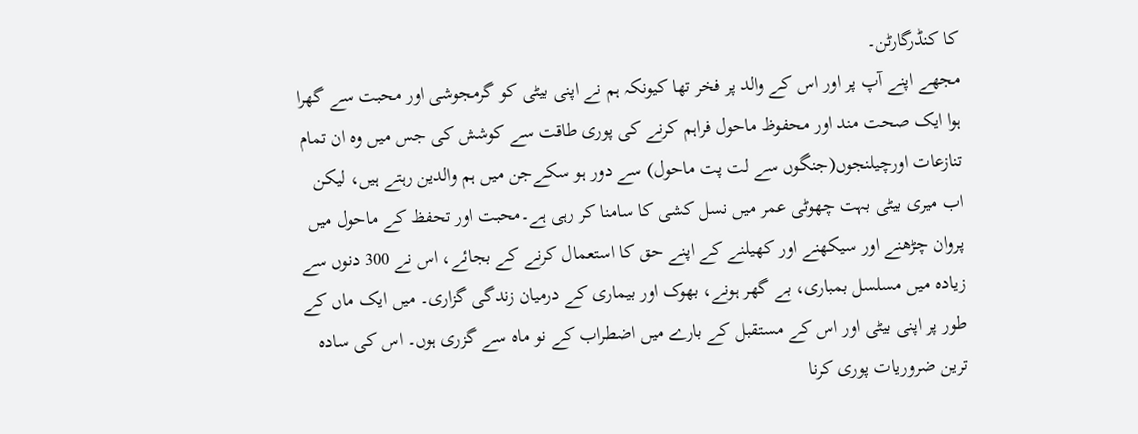کا کنڈرگارٹن۔
مجھے اپنے آپ پر اور اس کے والد پر فخر تھا کیونکہ ہم نے اپنی بیٹی کو گرمجوشی اور محبت سے گھرا ہوا ایک صحت مند اور محفوظ ماحول فراہم کرنے کی پوری طاقت سے کوشش کی جس میں وہ ان تمام تنازعات اورچیلنجوں(جنگوں سے لت پت ماحول) سے دور ہو سکےجن میں ہم والدین رہتے ہیں، لیکن اب میری بیٹی بہت چھوٹی عمر میں نسل کشی کا سامنا کر رہی ہے۔محبت اور تحفظ کے ماحول میں پروان چڑھنے اور سیکھنے اور کھیلنے کے اپنے حق کا استعمال کرنے کے بجائے، اس نے 300 دنوں سے زیادہ میں مسلسل بمباری، بے گھر ہونے، بھوک اور بیماری کے درمیان زندگی گزاری۔ میں ایک ماں کے طور پر اپنی بیٹی اور اس کے مستقبل کے بارے میں اضطراب کے نو ماہ سے گزری ہوں۔ اس کی سادہ ترین ضروریات پوری کرنا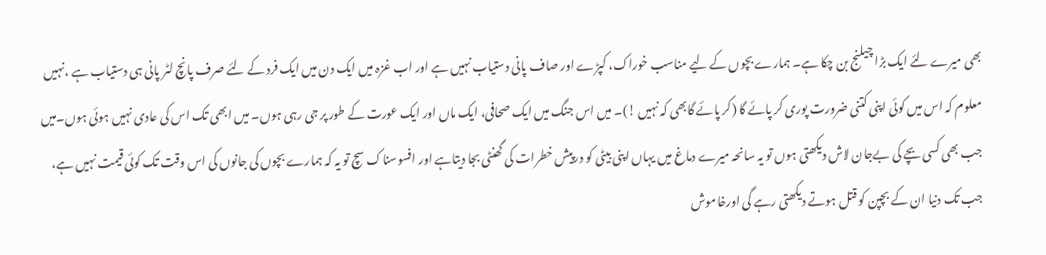بھی میرے لئے ایک بڑا چیلنج بن چکا ہے۔ ہمارے بچوں کے لیے مناسب خوراک، کپڑے اور صاف پانی دستیاب نہیں ہے اور اب غزہ میں ایک دن میں ایک فرد کے لئے صرف پانچ لٹر پانی ہی دستیاب ہے ،نہیں معلوم کہ اس میں کوئی اپنی کتنی ضرورت پوری کر پائے گا (کر پائے گابھی کہ نہیں !)۔ میں اس جنگ میں ایک صحافی، ایک ماں اور ایک عورت کے طور پر جی رہی ہوں۔ میں ابھی تک اس کی عادی نہیں ہوئی ہوں۔میں جب بھی کسی بچے کی بےجان لاش دیکھتی ہوں تو یہ سانحہ میرے دماغ میں یہاں اپنی بیٹی کو درپیش خطرات کی گھنٹی بجا دیتاہے اور افسوسناک سچ تو یہ کہ ہمارے بچوں کی جانوں کی اس وقت تک کوئی قیمت نہیں ہے، جب تک دنیا ان کے بچپن کو قتل ہوتے دیکھتی رہے گی اورخاموش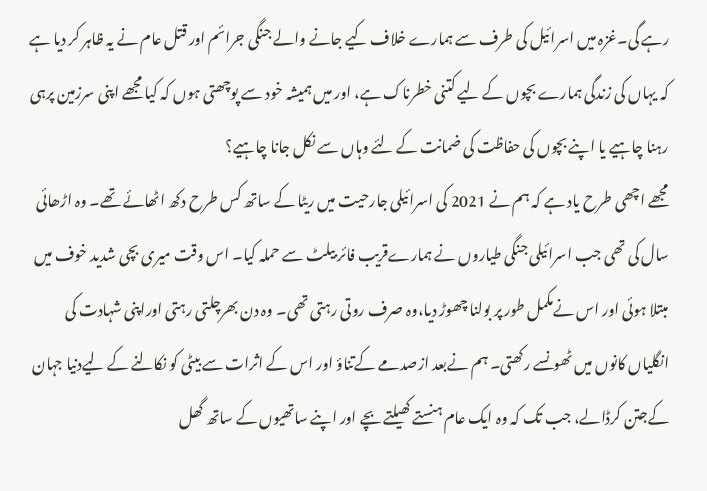رہے گی۔غزہ میں اسرائیل کی طرف سے ہمارے خلاف کیے جانے والے جنگی جرائم اور قتل عام نے یہ ظاہر کر دیا ہے کہ یہاں کی زندگی ہمارے بچوں کے لیے کتنی خطرناک ہے، اور میں ہمیشہ خود سے پوچھتی ہوں کہ کیا مجھے اپنی سرزمین پرہی رہنا چاہیے یا اپنے بچوں کی حفاظت کی ضمانت کے لئے وہاں سے نکل جانا چاہیے؟
مجھے اچھی طرح یاد ہے کہ ہم نے 2021 کی اسرائیلی جارحیت میں ریٹا کے ساتھ کس طرح دکھ اٹھائے تھے۔ وہ اڑھائی سال کی تھی جب اسرائیلی جنگی طیاروں نے ہمارےقریب فائر بیلٹ سے حملہ کیا۔ اس وقت میری بچی شدید خوف میں مبتلا ہوئی اور اس نےمکمل طور پر بولنا چھوڑ دیا،وہ صرف روتی رہتی تھی۔ وہ دن بھرچلتی رہتی اوراپنی شہادت کی انگلیاں کانوں میں ٹھونسے رکھتی۔ ہم نےبعد ازصدمے کےتناؤ اور اس کے اثرات سے بیٹی کو نکالنے کے لیےدنیا جہان کےجتن کرڈالے، جب تک کہ وہ ایک عام ہنستے کھیلتے بچے اور اپنے ساتھیوں کے ساتھ گھل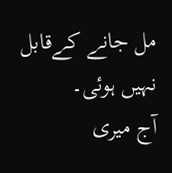مل جانے کےقابل نہیں ہوئی۔
آج میری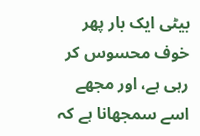بیٹی ایک بار پھر خوف محسوس کر رہی ہے، اور مجھے اسے سمجھانا ہے کہ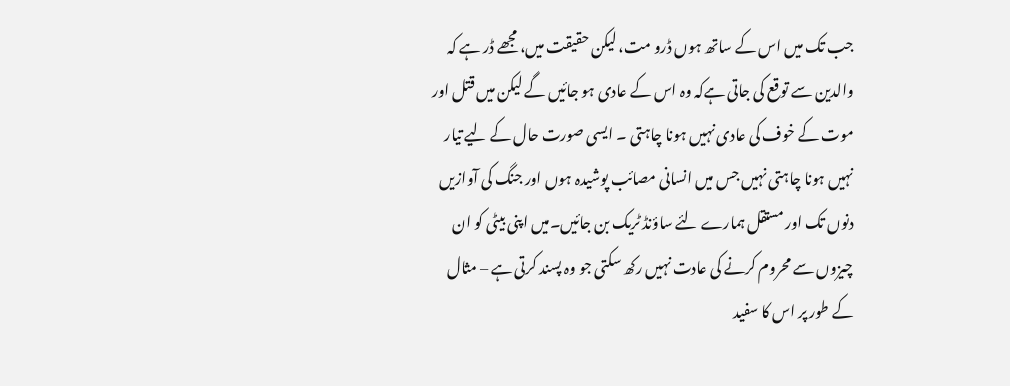جب تک میں اس کے ساتھ ہوں ڈرو مت، لیکن حقیقت میں، مجھے ڈر ہے کہ والدین سے توقع کی جاتی ہےکہ وہ اس کے عادی ہو جائیں گے لیکن میں قتل اور موت کے خوف کی عادی نہیں ہونا چاہتی ۔ ایسی صورت حال کے لیے تیار نہیں ہونا چاہتی نہیں جس میں انسانی مصائب پوشیدہ ہوں اور جنگ کی آوازیں دنوں تک اور مستقل ہمارے لئے ساؤنڈ ٹریک بن جائیں۔میں اپنی بیٹی کو ان چیزوں سے محروم کرنے کی عادت نہیں رکھ سکتی جو وہ پسند کرتی ہے – مثال کے طور پر اس کا سفید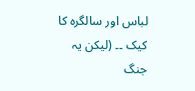لباس اور سالگرہ کا کیک ۔۔ (لیکن یہ جنگ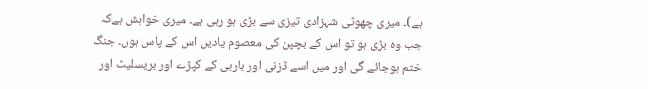ہے)۔ میری چھوٹی شہزادی تیزی سے بڑی ہو رہی ہے۔ میری خواہش ہےکہ جب وہ بڑی ہو تو اس کے بچپن کی معصوم یادیں اس کے پاس ہوں۔ جنگ ختم ہوجائے گی اور میں اسے ڈزنی اور باربی کے کپڑے اور بریسلیٹ اور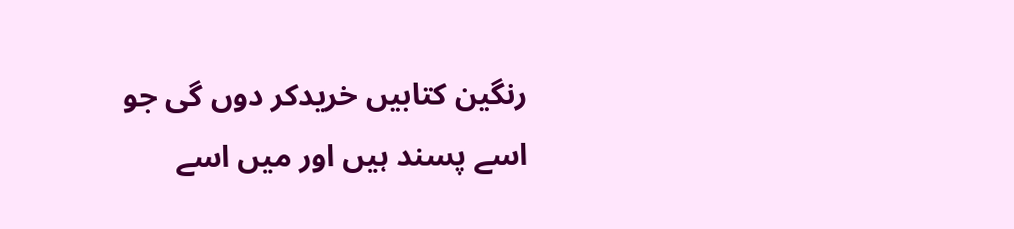رنگین کتابیں خریدکر دوں گی جو اسے پسند ہیں اور میں اسے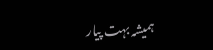ہمیشہ بہت پیار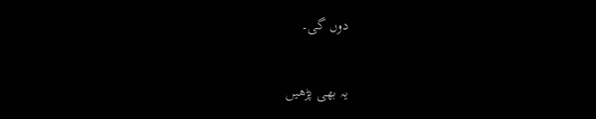دوں گی۔

یہ بھی پڑھیں